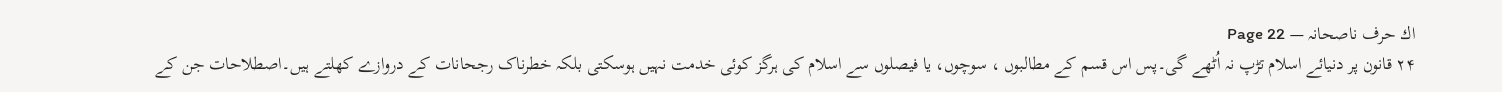اك حرف ناصحانہ — Page 22
۲۴ قانون پر دنیائے اسلام تڑپ نہ اُٹھے گی۔پس اس قسم کے مطالبوں ، سوچوں، یا فیصلوں سے اسلام کی ہرگز کوئی خدمت نہیں ہوسکتی بلکہ خطرناک رجحانات کے دروازے کھلتے ہیں۔اصطلاحات جن کے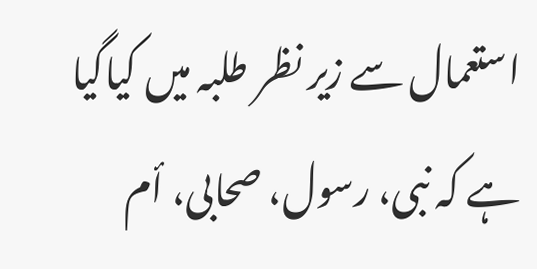استعمال سے زیر نظر طلبہ میں کیاگیا ہے کہ نبی، رسول، صحابی، أم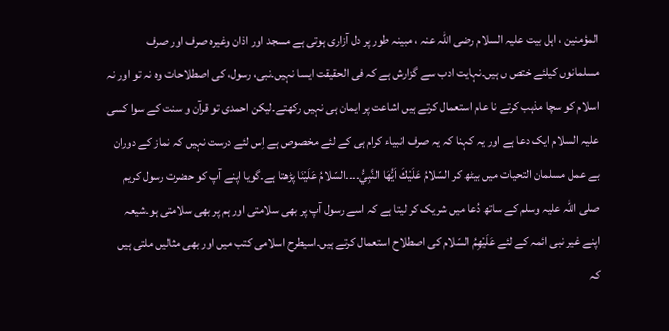المؤمنين ، اہل بیت علیہ السلام رضی اللہ عنہ ، مبینہ طور پر دل آزاری ہوتی ہے مسجد اور اذان وغیرہ صرف اور صرف مسلمانوں کیلئے ختص ں ہیں۔نہایت ادب سے گزارش ہے کہ فی الحقیقت ایسا نہیں۔نبی، رسول، کی اصطلاحات وہ نہ تو اور نہ اسلام کو سچا مذہب کرتے نا عام استعمال کرتے ہیں اشاعت پر ایمان ہی نہیں رکھتے۔لیکن احمدی تو قرآن و سنت کے سوا کسی علیہ السلام ایک دعا ہے اور یہ کہنا کہ یہ صرف انبیاء کرام ہی کے لئے مخصوص ہے اِس لئے درست نہیں کہ نماز کے دوران بے عمل مسلمان التحیات میں بیٹھ کر السّلامُ عَلَيْكَ اَيُّهَا النَّبِيُّ۔۔۔۔السّلامُ عَلَيْنَا پڑھتا ہے۔گویا اپنے آپ کو حضرت رسول کریم صلی اللہ علیہ وسلم کے ساتھ دُعا میں شریک کر لیتا ہے کہ اسے رسول آپ پر بھی سلامتی اور ہم پر بھی سلامتی ہو۔شیعہ اپنے غیر نبی ائمہ کے لئے عَلَيْهِمُ السّلام کی اصطلاح استعمال کرتے ہیں۔اسیطرح اسلامی کتب میں اور بھی مثالیں ملتی ہیں کہ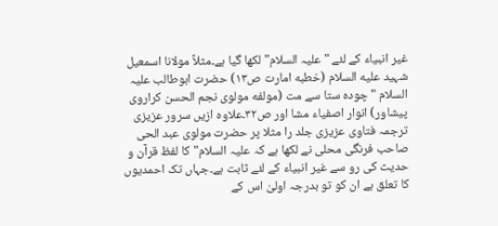غیر انبیاء کے لئے " علیہ السلام" لکھا گیا ہے۔مثلاً مولانا اسمعیل شہید علیه السلام (خطبه امارت ص۱۳) حضرت ابوطالب علیہ السلام " چودہ ستا سے مت (مولفه مولوی نجم الحسن کراروی پیشاور) انوار اصفیاء مشا اور ص۳۲۔علاوہ ازیں سرور عزیزی ترجمہ فتاوی عزیزی جلد را مثلا پر حضرت مولوی عبد الحی صاحب فرنگی محلی نے لکھا ہے کہ علیہ السلام" کا لفظ قرآن و حدیث کی رو سے غیر انبیاء کے لئے ثابت ہے۔جہاں تک احمدیوں کا تعلق ہے ان کو تو بدرجہ اولیٰ اس کے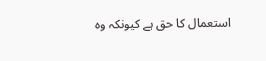استعمال کا حق ہے کیونکہ وہ